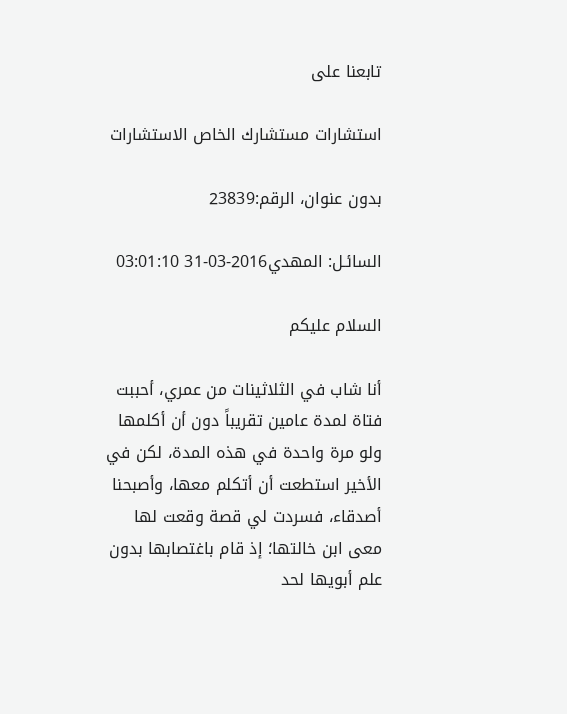تابعنا على

استشارات مستشارك الخاص الاستشارات

بدون عنوان، الرقم:23839

السائـل: المهدي2016-03-31 03:01:10

السلام عليكم

أنا شاب في الثلاثينات من عمري، أحببت فتاة لمدة عامين تقريباً دون أن أكلمها ولو مرة واحدة في هذه المدة، لكن في الأخير استطعت أن أتكلم معها، وأصبحنا أصدقاء، فسردت لي قصة وقعت لها معى ابن خالتها؛ إذ قام باغتصابها بدون علم أبويها لحد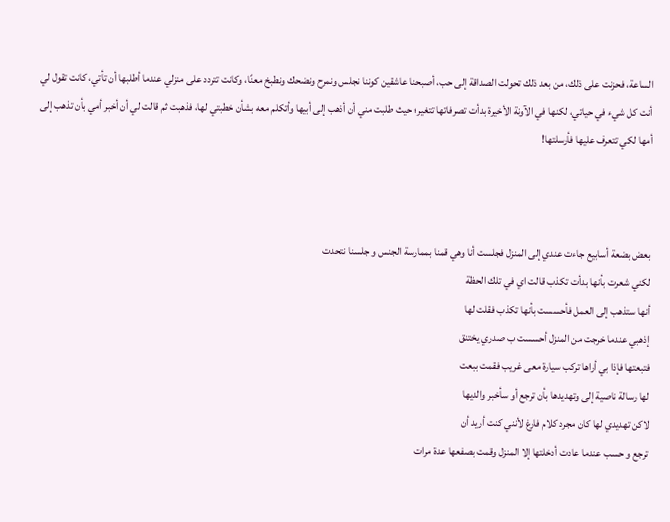الساعة، فحزنت على ذلك، من بعد ذلك تحولت الصداقة إلى حب، أصبحنا عاشقين كوننا نجلس ونمرح ونضحك ونطبخ معنًا، وكانت تتردد على منزلي عندما أطلبها أن تأتي، كانت تقول لي أنت كل شيء في حياتي، لكنها في الآونة الأخيرة بدأت تصرفاتها تتغير؛ حيث طلبت مني أن أذهب إلى أبيها وأتكلم معه بشأن خطبتي لها، فذهبت ثم قالت لي أن أخبر أمي بأن تذهب إلى أمها لكي تتعرف عليها فأرسلتها!



بعض بضعة أسابيع جاءت عندي إلى المنزل فجلست أنا وهي قمنا بممارسة الجنس و جلسنا نتحدت
لكني شعرت بأنها بدأت تكذب قالت اي في تلك الحظة
أنها ستذهب إلى العمل فأحسست بأنها تكذب فقلت لها
إذهبي عندما خرجت من المنزل أحسست ب صدري يختنق
فتبعتها فإذا بي أراها تركب سيارة معى غريب فقمت ببعت
لها رسالة ناصية إلى وتهديدها بأن ترجع أو سأخبر والديها
لاكن تهديدي لها كان مجرد كلام فارغ لأنني كنت أريد أن
ترجع و حسب عندما عادت أدخلتها إلا المنزل وقمت بصفعها عدة مرات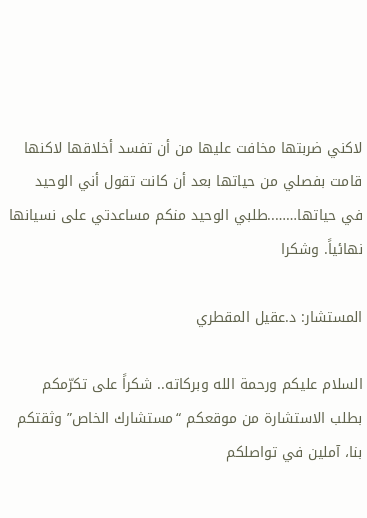لاكني ضربتها مخافت عليها من أن تفسد أخلاقها لاكنها
قامت بفصلي من حياتها بعد أن كانت تقول أني الوحيد
في حياتها……..طلبي الوحيد منكم مساعدتي على نسيانها
نهائياً. وشكرا

المستشار: د.عقيل المقطري

السلام عليكم ورحمة الله وبركاته.. شكراً على تكرّمكم بطلب الاستشارة من موقعكم “مستشارك الخاص” وثقتكم بنا، آملين في تواصلكم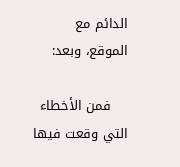الدائم مع الموقع، وبعد:

    فمن الأخطاء التي وقعت فيها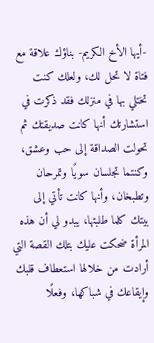-أيها الأخ الكريم- بناؤك علاقة مع فتاة لا تحل لك، ولعلك كنت تختلي بها في منزلك فقد ذكرت في استشارتك أنها كانت صديقتك ثم تحولت الصداقة إلى حب وعشق، وكنتما تجلسان سويًا وتمرحان وتطبخان، وأنها كانت تأتي إلى بيتك كلما طلبتها، يبدو لي أن هذه المرأة ضحكت عليك بتلك القصة التي أرادت من خلالها استعطاف قلبك وإيقاعك في شباكها، وفعلًا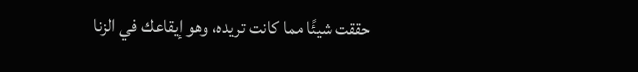حققت شيئًا مما كانت تريده، وهو إيقاعك في الزنا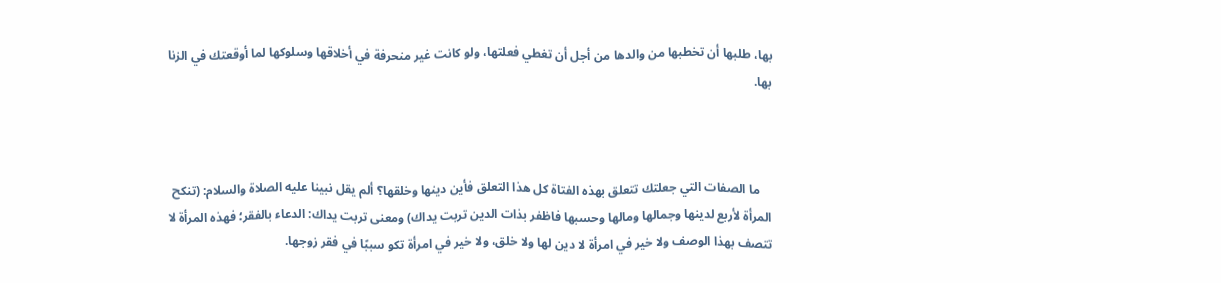بها، طلبها أن تخطبها من والدها من أجل أن تغطي فعلتها، ولو كانت غير منحرفة في أخلاقها وسلوكها لما أوقعتك في الزنا بها.



    ما الصفات التي جعلتك تتعلق بهذه الفتاة كل هذا التعلق فأين دينها وخلقها؟ ألم يقل نبينا عليه الصلاة والسلام: (تنكح المرأة لأربع لدينها وجمالها ومالها وحسبها فاظفر بذات الدين تربت يداك) ومعنى تربت يداك: الدعاء بالفقر؛ فهذه المرأة لا تتصف بهذا الوصف ولا خير في امرأة لا دين لها ولا خلق، ولا خير في امرأة تكو سببًا في فقر زوجها.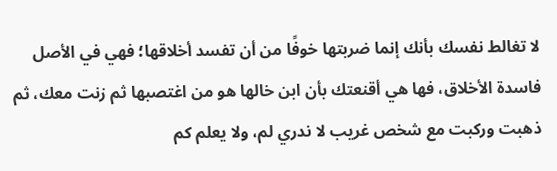لا تغالط نفسك بأنك إنما ضربتها خوفًا من أن تفسد أخلاقها؛ فهي في الأصل فاسدة الأخلاق، فها هي أقنعتك بأن ابن خالها هو من اغتصبها ثم زنت معك، ثم ذهبت وركبت مع شخص غريب لا ندري لم، ولا يعلم كم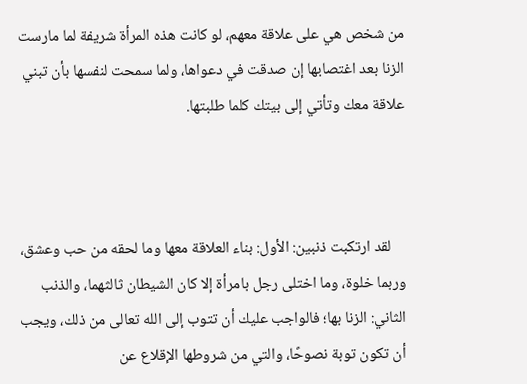من شخص هي على علاقة معهم، لو كانت هذه المرأة شريفة لما مارست الزنا بعد اغتصابها إن صدقت في دعواها، ولما سمحت لنفسها بأن تبني علاقة معك وتأتي إلى بيتك كلما طلبتها.



    لقد ارتكبت ذنبين: الأول: بناء العلاقة معها وما لحقه من حب وعشق، وربما خلوة، وما اختلى رجل بامرأة إلا كان الشيطان ثالثهما، والذنب الثاني: الزنا بها؛ فالواجب عليك أن تتوب إلى الله تعالى من ذلك، ويجب أن تكون توبة نصوحًا، والتي من شروطها الإقلاع عن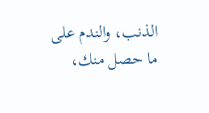الذنب، والندم على ما حصل منك،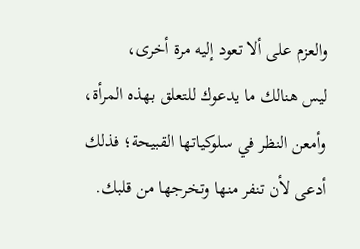والعزم على ألا تعود إليه مرة أخرى،
ليس هنالك ما يدعوك للتعلق بهذه المرأة، وأمعن النظر في سلوكياتها القبيحة؛ فذلك أدعى لأن تنفر منها وتخرجها من قلبك.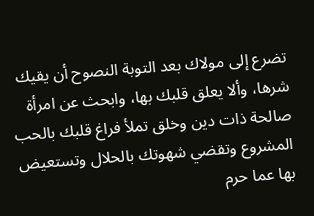تضرع إلى مولاك بعد التوبة النصوح أن يقيك شرها، وألا يعلق قلبك بها، وابحث عن امرأة صالحة ذات دين وخلق تملأ فراغ قلبك بالحب المشروع وتقضي شهوتك بالحلال وتستعيض بها عما حرم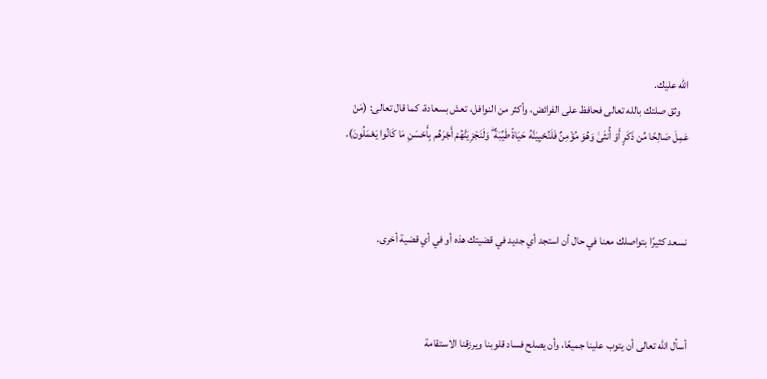الله عليك.
    وثق صلتك بالله تعالى فحافظ على الفرائض، وأكثر من النوافل، تعش بسعادة، كما قال تعالى: (مَنْ عَمِلَ صَالِحًا مِّن ذَكَرٍ أَوْ أُنثَىٰ وَهُوَ مُؤْمِنٌ فَلَنُحْيِيَنَّهُ حَيَاةً طَيِّبَةً ۖ وَلَنَجْزِيَنَّهُمْ أَجْرَهُم بِأَحْسَنِ مَا كَانُوا يَعْمَلُونَ).



نسعد كثيرًا بتواصلك معنا في حال أن استجد أي جديد في قضيتك هذه أو في أي قضية أخرى.



أسأل الله تعالى أن يتوب علينا جميعًا، وأن يصلح فساد قلوبنا ويرزقنا الاستقامة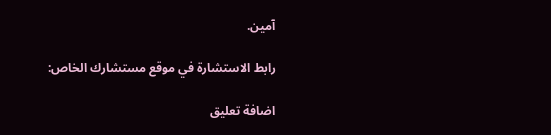آمين.

رابط الاستشارة في موقع مستشارك الخاص:

اضافة تعليق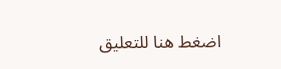اضغط هنا للتعليق